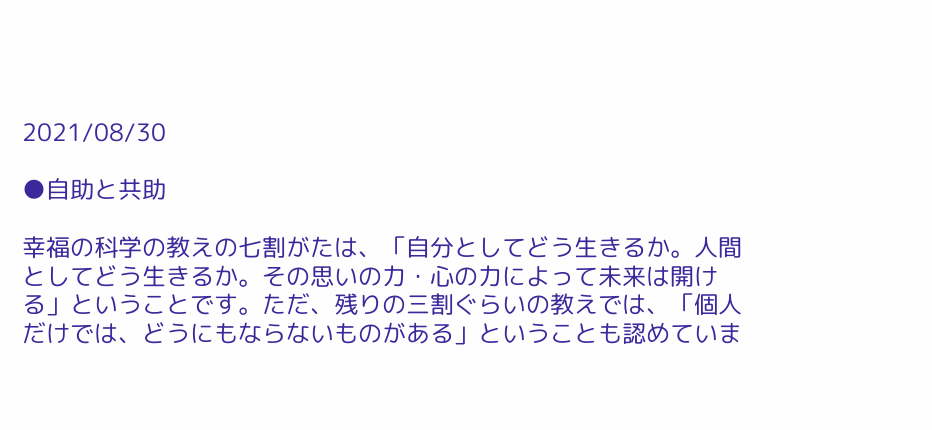2021/08/30

●自助と共助

幸福の科学の教えの七割がたは、「自分としてどう生きるか。人間としてどう生きるか。その思いの力・心の力によって未来は開ける」ということです。ただ、残りの三割ぐらいの教えでは、「個人だけでは、どうにもならないものがある」ということも認めていま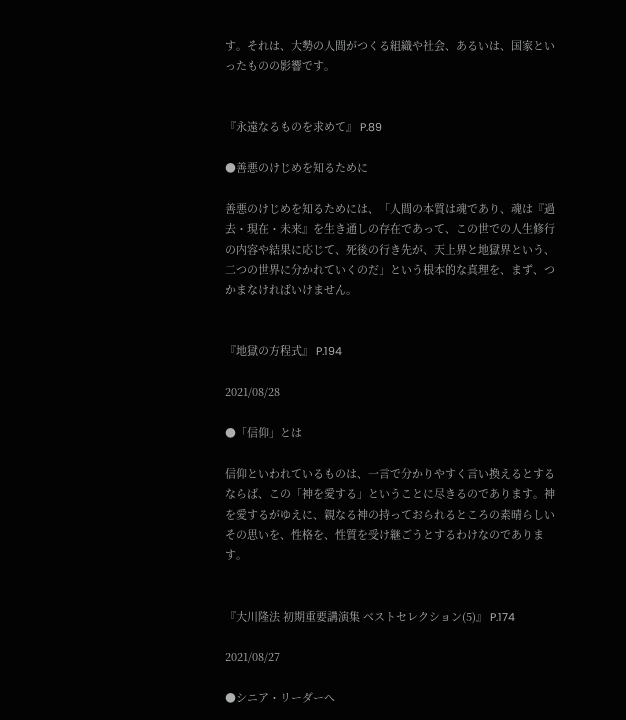す。それは、大勢の人間がつくる組織や社会、あるいは、国家といったものの影響です。


『永遠なるものを求めて』 P.89

●善悪のけじめを知るために

善悪のけじめを知るためには、「人間の本質は魂であり、魂は『過去・現在・未来』を生き通しの存在であって、この世での人生修行の内容や結果に応じて、死後の行き先が、天上界と地獄界という、二つの世界に分かれていくのだ」という根本的な真理を、まず、つかまなければいけません。


『地獄の方程式』 P.194

2021/08/28

●「信仰」とは

信仰といわれているものは、一言で分かりやすく言い換えるとするならば、この「神を愛する」ということに尽きるのであります。神を愛するがゆえに、親なる神の持っておられるところの素晴らしいその思いを、性格を、性質を受け継ごうとするわけなのであります。


『大川隆法 初期重要講演集 ベストセレクション(5)』 P.174

2021/08/27

●シニア・リーダーへ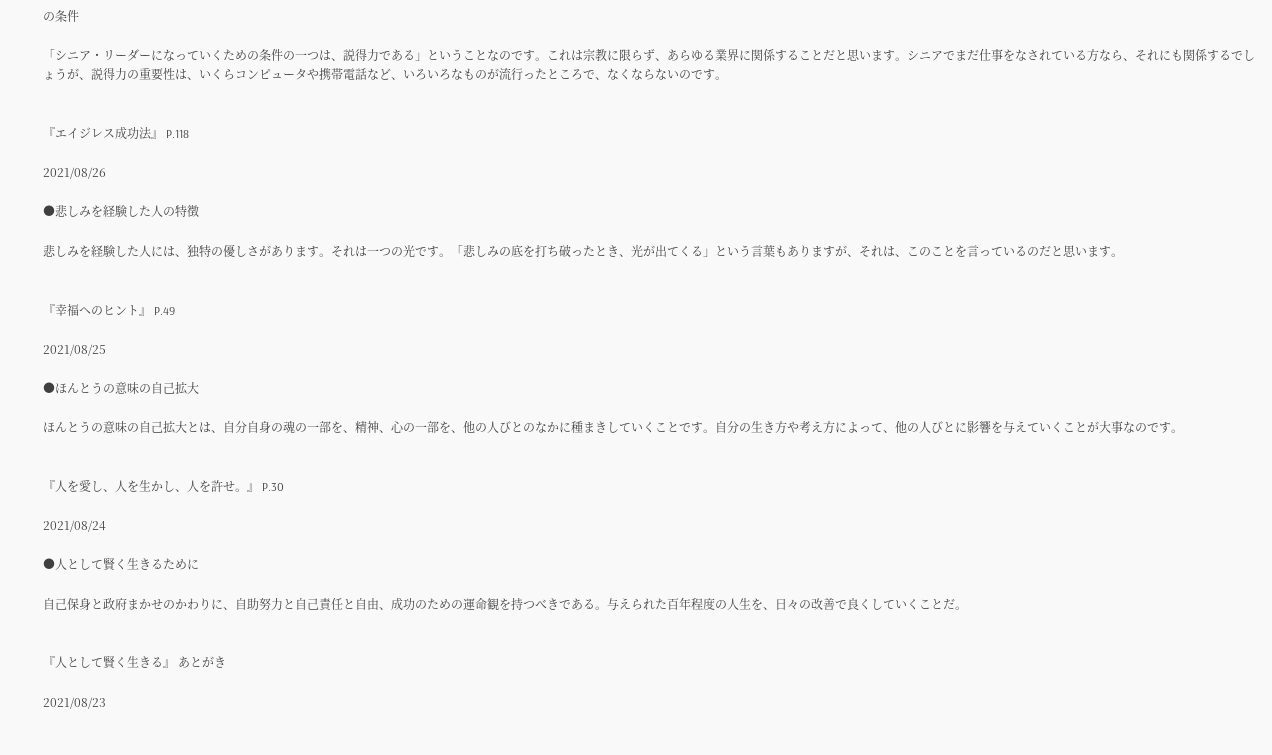の条件

「シニア・リーダーになっていくための条件の一つは、説得力である」ということなのです。これは宗教に限らず、あらゆる業界に関係することだと思います。シニアでまだ仕事をなされている方なら、それにも関係するでしょうが、説得力の重要性は、いくらコンピュータや携帯電話など、いろいろなものが流行ったところで、なくならないのです。


『エイジレス成功法』 P.118

2021/08/26

●悲しみを経験した人の特徴

悲しみを経験した人には、独特の優しさがあります。それは一つの光です。「悲しみの底を打ち破ったとき、光が出てくる」という言葉もありますが、それは、このことを言っているのだと思います。


『幸福へのヒント』 P.49

2021/08/25

●ほんとうの意味の自己拡大

ほんとうの意味の自己拡大とは、自分自身の魂の一部を、精神、心の一部を、他の人びとのなかに種まきしていくことです。自分の生き方や考え方によって、他の人びとに影響を与えていくことが大事なのです。


『人を愛し、人を生かし、人を許せ。』 P.30

2021/08/24

●人として賢く生きるために

自己保身と政府まかせのかわりに、自助努力と自己責任と自由、成功のための運命観を持つべきである。与えられた百年程度の人生を、日々の改善で良くしていくことだ。


『人として賢く生きる』 あとがき

2021/08/23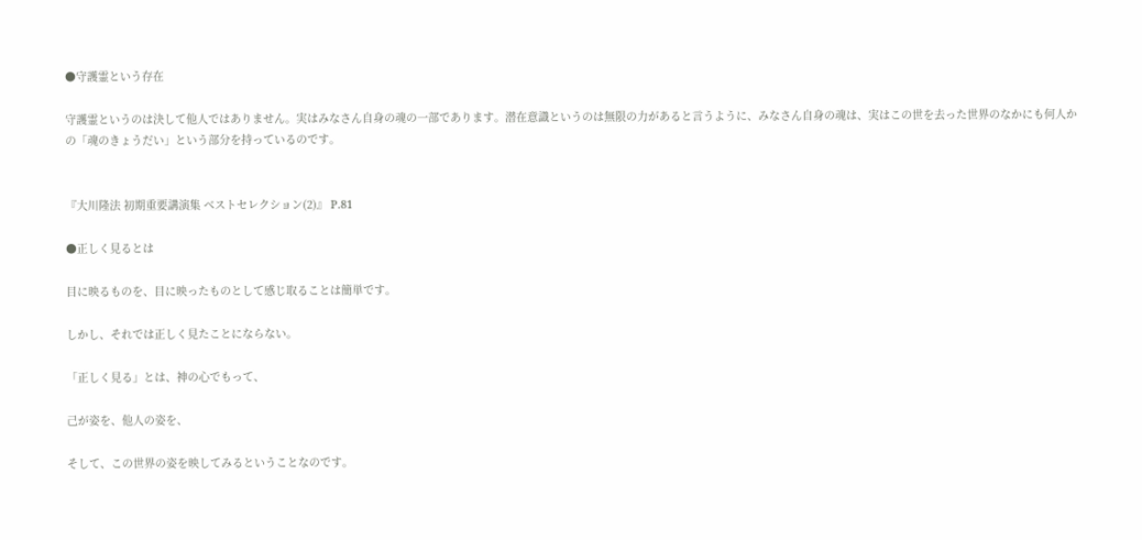●守護霊という存在

守護霊というのは決して他人ではありません。実はみなさん自身の魂の一部であります。潜在意識というのは無限の力があると言うように、みなさん自身の魂は、実はこの世を去った世界のなかにも何人かの「魂のきょうだい」という部分を持っているのです。


『大川隆法 初期重要講演集 ベストセレクション(2)』 P.81

●正しく見るとは

目に映るものを、目に映ったものとして感じ取ることは簡単です。

しかし、それでは正しく見たことにならない。

「正しく見る」とは、神の心でもって、

己が姿を、他人の姿を、

そして、この世界の姿を映してみるということなのです。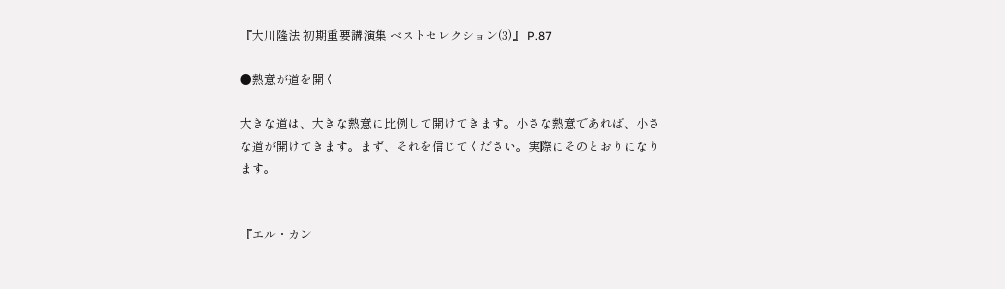『大川隆法 初期重要講演集 ベストセレクション(3)』 P.87

●熱意が道を開く

大きな道は、大きな熱意に比例して開けてきます。小さな熱意であれば、小さな道が開けてきます。まず、それを信じてください。実際にそのとおりになります。


『エル・カン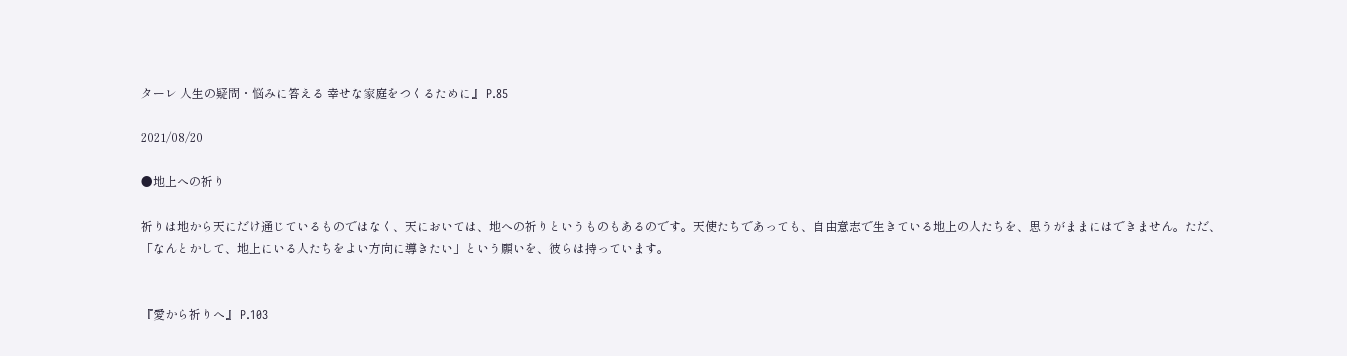ターレ 人生の疑問・悩みに答える 幸せな家庭をつくるために』 P.85

2021/08/20

●地上への祈り

祈りは地から天にだけ通じているものではなく、天においては、地への祈りというものもあるのです。天使たちであっても、自由意志で生きている地上の人たちを、思うがままにはできません。ただ、「なんとかして、地上にいる人たちをよい方向に導きたい」という願いを、彼らは持っています。


『愛から祈りへ』 P.103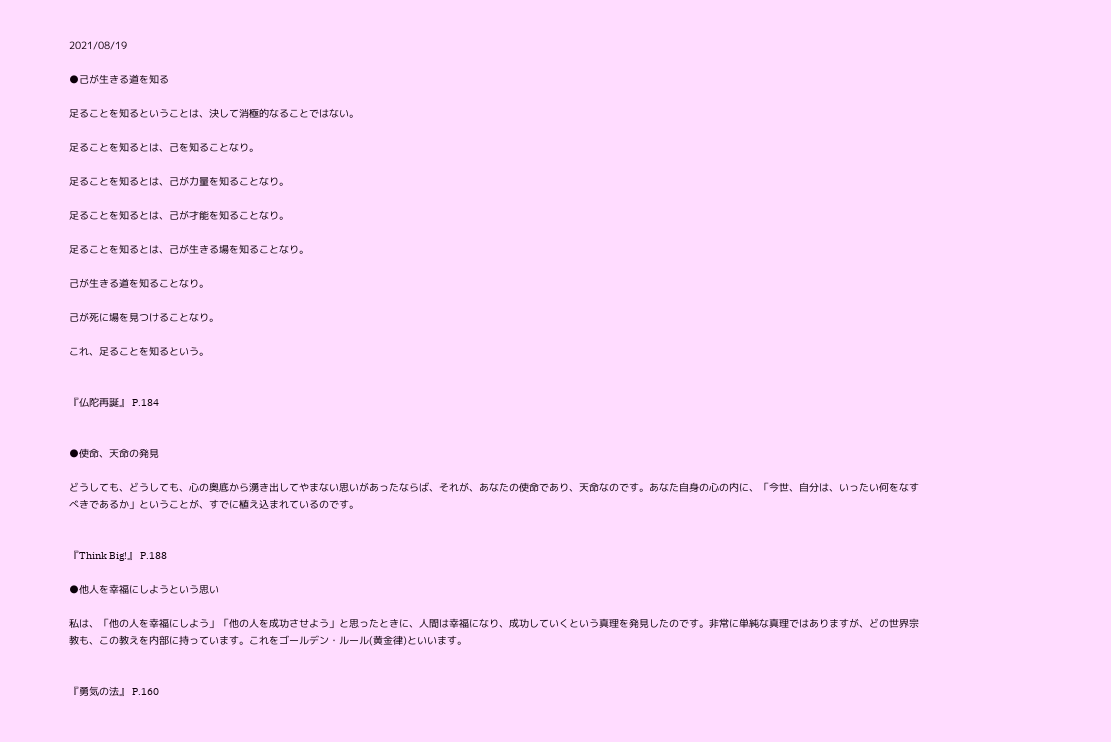2021/08/19

●己が生きる道を知る

足ることを知るということは、決して消極的なることではない。

足ることを知るとは、己を知ることなり。

足ることを知るとは、己が力量を知ることなり。

足ることを知るとは、己が才能を知ることなり。

足ることを知るとは、己が生きる場を知ることなり。

己が生きる道を知ることなり。

己が死に場を見つけることなり。

これ、足ることを知るという。


『仏陀再誕』 P.184


●使命、天命の発見

どうしても、どうしても、心の奥底から湧き出してやまない思いがあったならば、それが、あなたの使命であり、天命なのです。あなた自身の心の内に、「今世、自分は、いったい何をなすべきであるか」ということが、すでに植え込まれているのです。


『Think Big!』 P.188

●他人を幸福にしようという思い

私は、「他の人を幸福にしよう」「他の人を成功させよう」と思ったときに、人間は幸福になり、成功していくという真理を発見したのです。非常に単純な真理ではありますが、どの世界宗教も、この教えを内部に持っています。これをゴールデン・ルール(黄金律)といいます。


『勇気の法』 P.160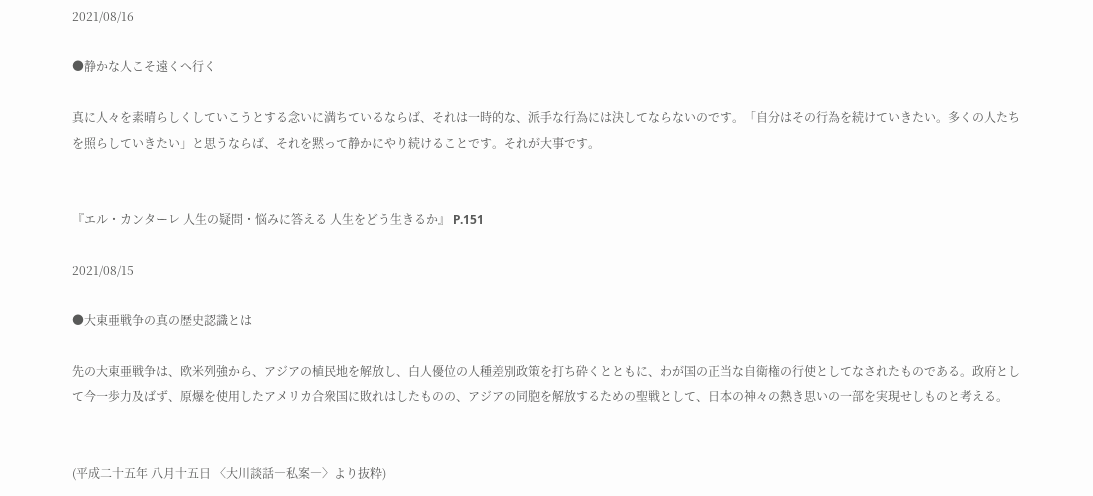2021/08/16

●静かな人こそ遠くへ行く

真に人々を素晴らしくしていこうとする念いに満ちているならば、それは一時的な、派手な行為には決してならないのです。「自分はその行為を続けていきたい。多くの人たちを照らしていきたい」と思うならば、それを黙って静かにやり続けることです。それが大事です。


『エル・カンターレ 人生の疑問・悩みに答える 人生をどう生きるか』 P.151

2021/08/15

●大東亜戦争の真の歴史認識とは

先の大東亜戦争は、欧米列強から、アジアの植民地を解放し、白人優位の人種差別政策を打ち砕くとともに、わが国の正当な自衛権の行使としてなされたものである。政府として今一歩力及ばず、原爆を使用したアメリカ合衆国に敗れはしたものの、アジアの同胞を解放するための聖戦として、日本の神々の熱き思いの一部を実現せしものと考える。


(平成二十五年 八月十五日 〈大川談話―私案―〉より抜粋)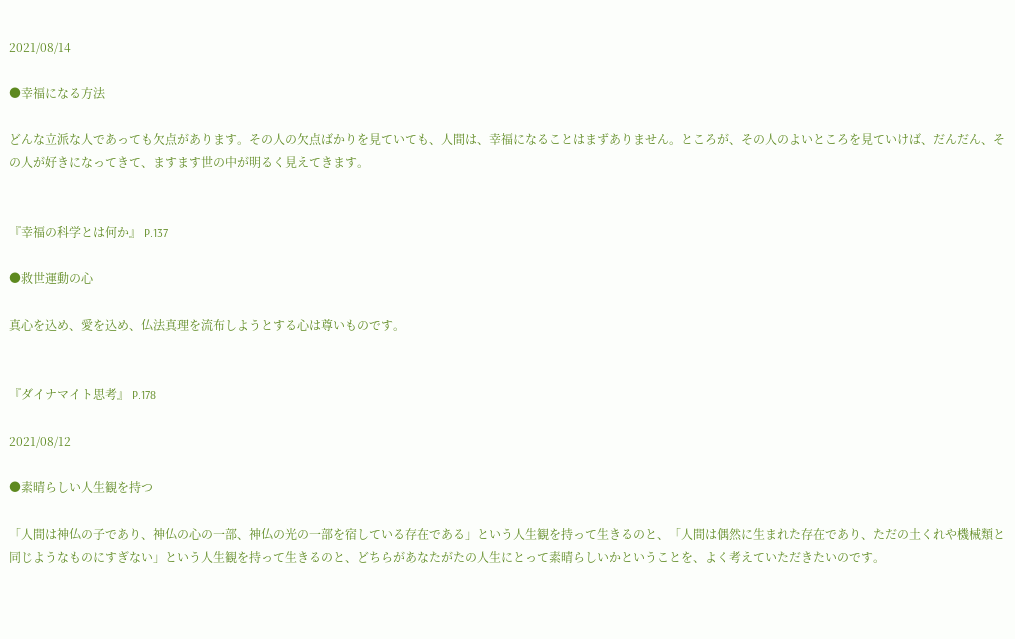2021/08/14

●幸福になる方法

どんな立派な人であっても欠点があります。その人の欠点ばかりを見ていても、人間は、幸福になることはまずありません。ところが、その人のよいところを見ていけば、だんだん、その人が好きになってきて、ますます世の中が明るく見えてきます。


『幸福の科学とは何か』 P.137

●救世運動の心

真心を込め、愛を込め、仏法真理を流布しようとする心は尊いものです。


『ダイナマイト思考』 P.178

2021/08/12

●素晴らしい人生観を持つ

「人間は神仏の子であり、神仏の心の一部、神仏の光の一部を宿している存在である」という人生観を持って生きるのと、「人間は偶然に生まれた存在であり、ただの土くれや機械類と同じようなものにすぎない」という人生観を持って生きるのと、どちらがあなたがたの人生にとって素晴らしいかということを、よく考えていただきたいのです。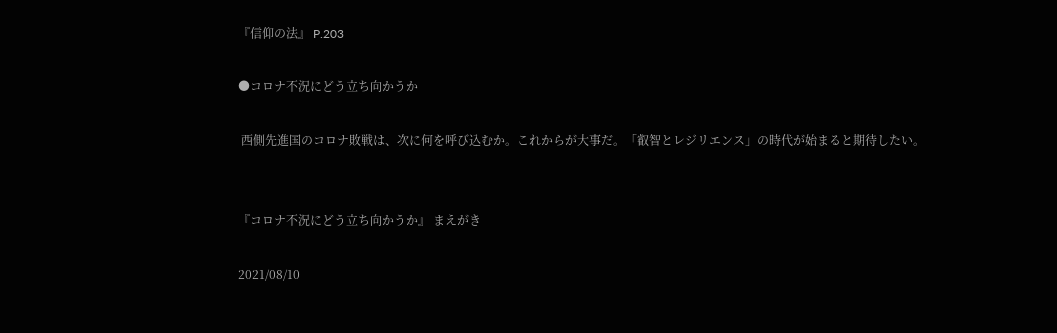『信仰の法』 P.203

●コロナ不況にどう立ち向かうか

 西側先進国のコロナ敗戦は、次に何を呼び込むか。これからが大事だ。「叡智とレジリエンス」の時代が始まると期待したい。


『コロナ不況にどう立ち向かうか』 まえがき

2021/08/10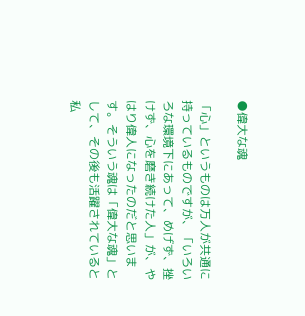●偉大な魂

「心」というものは万人が共通に持っているものですが、「いろいろな環境下にあって、めげず、挫けず、心を磨き続けた人」が、やはり偉人になったのだと思います。そういう魂は「偉大な魂」として、その後も活躍されていると私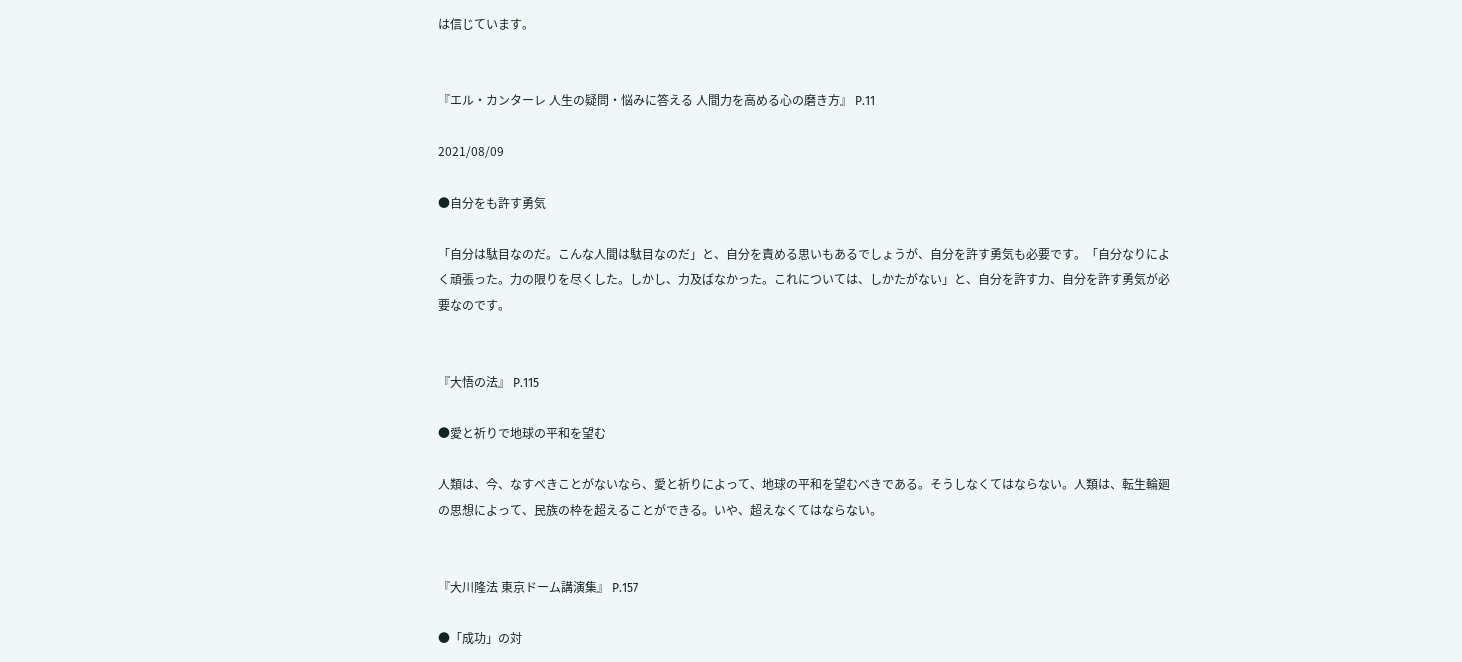は信じています。


『エル・カンターレ 人生の疑問・悩みに答える 人間力を高める心の磨き方』 P.11

2021/08/09

●自分をも許す勇気

「自分は駄目なのだ。こんな人間は駄目なのだ」と、自分を責める思いもあるでしょうが、自分を許す勇気も必要です。「自分なりによく頑張った。力の限りを尽くした。しかし、力及ばなかった。これについては、しかたがない」と、自分を許す力、自分を許す勇気が必要なのです。


『大悟の法』 P.115

●愛と祈りで地球の平和を望む

人類は、今、なすべきことがないなら、愛と祈りによって、地球の平和を望むべきである。そうしなくてはならない。人類は、転生輪廻の思想によって、民族の枠を超えることができる。いや、超えなくてはならない。


『大川隆法 東京ドーム講演集』 P.157

●「成功」の対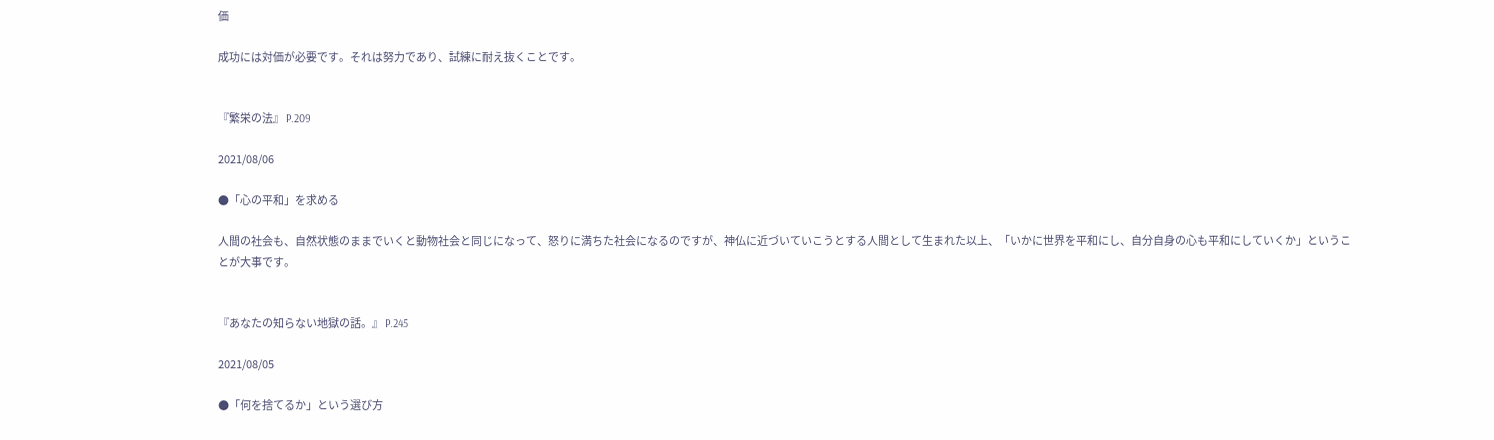価

成功には対価が必要です。それは努力であり、試練に耐え抜くことです。


『繁栄の法』 P.209

2021/08/06

●「心の平和」を求める

人間の社会も、自然状態のままでいくと動物社会と同じになって、怒りに満ちた社会になるのですが、神仏に近づいていこうとする人間として生まれた以上、「いかに世界を平和にし、自分自身の心も平和にしていくか」ということが大事です。


『あなたの知らない地獄の話。』 P.245

2021/08/05

●「何を捨てるか」という選び方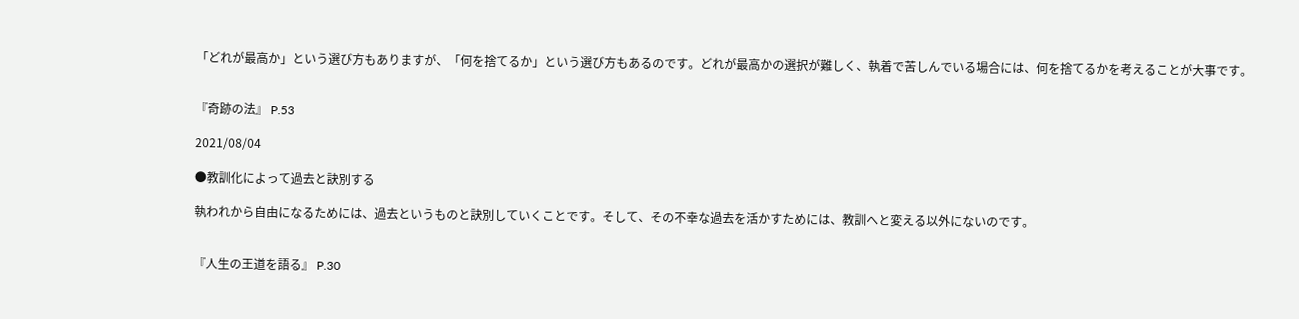「どれが最高か」という選び方もありますが、「何を捨てるか」という選び方もあるのです。どれが最高かの選択が難しく、執着で苦しんでいる場合には、何を捨てるかを考えることが大事です。


『奇跡の法』 P.53

2021/08/04

●教訓化によって過去と訣別する

執われから自由になるためには、過去というものと訣別していくことです。そして、その不幸な過去を活かすためには、教訓へと変える以外にないのです。


『人生の王道を語る』 P.30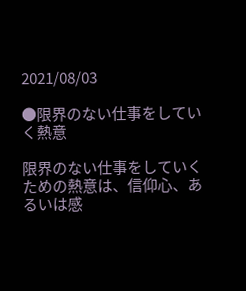2021/08/03

●限界のない仕事をしていく熱意

限界のない仕事をしていくための熱意は、信仰心、あるいは感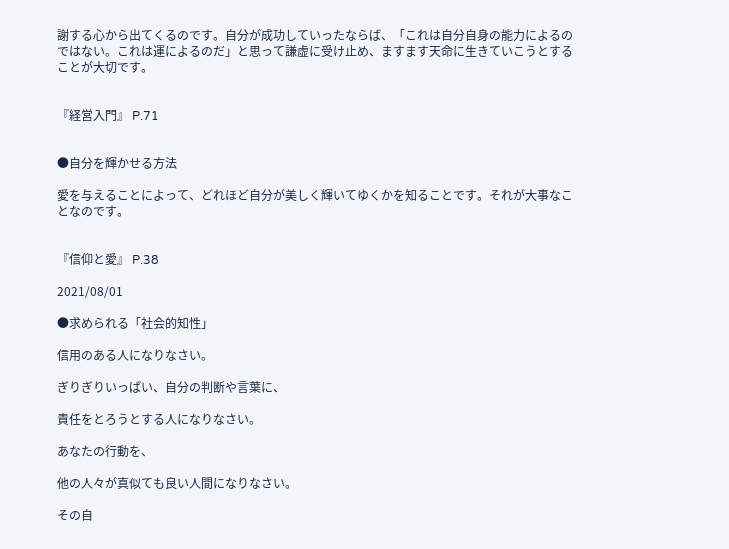謝する心から出てくるのです。自分が成功していったならば、「これは自分自身の能力によるのではない。これは運によるのだ」と思って謙虚に受け止め、ますます天命に生きていこうとすることが大切です。


『経営入門』 P.71


●自分を輝かせる方法

愛を与えることによって、どれほど自分が美しく輝いてゆくかを知ることです。それが大事なことなのです。


『信仰と愛』 P.38

2021/08/01

●求められる「社会的知性」

信用のある人になりなさい。

ぎりぎりいっぱい、自分の判断や言葉に、

責任をとろうとする人になりなさい。

あなたの行動を、

他の人々が真似ても良い人間になりなさい。

その自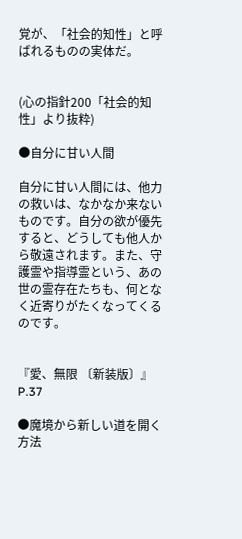覚が、「社会的知性」と呼ばれるものの実体だ。


(心の指針200「社会的知性」より抜粋)

●自分に甘い人間

自分に甘い人間には、他力の救いは、なかなか来ないものです。自分の欲が優先すると、どうしても他人から敬遠されます。また、守護霊や指導霊という、あの世の霊存在たちも、何となく近寄りがたくなってくるのです。


『愛、無限 〔新装版〕』 P.37

●魔境から新しい道を開く方法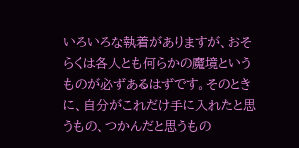いろいろな執着がありますが、おそらくは各人とも何らかの魔境というものが必ずあるはずです。そのときに、自分がこれだけ手に入れたと思うもの、つかんだと思うもの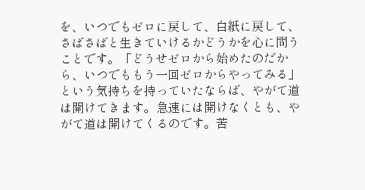を、いつでもゼロに戻して、白紙に戻して、さばさばと生きていけるかどうかを心に問うことです。「どうせゼロから始めたのだから、いつでももう一回ゼロからやってみる」という気持ちを持っていたならば、やがて道は開けてきます。急速には開けなくとも、やがて道は開けてくるのです。苦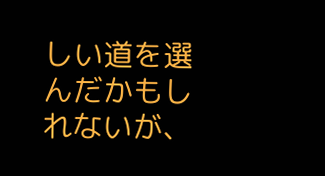しい道を選んだかもしれないが、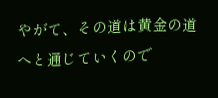やがて、その道は黄金の道へと通じていくので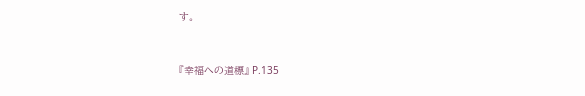す。


『幸福への道標』 P.135